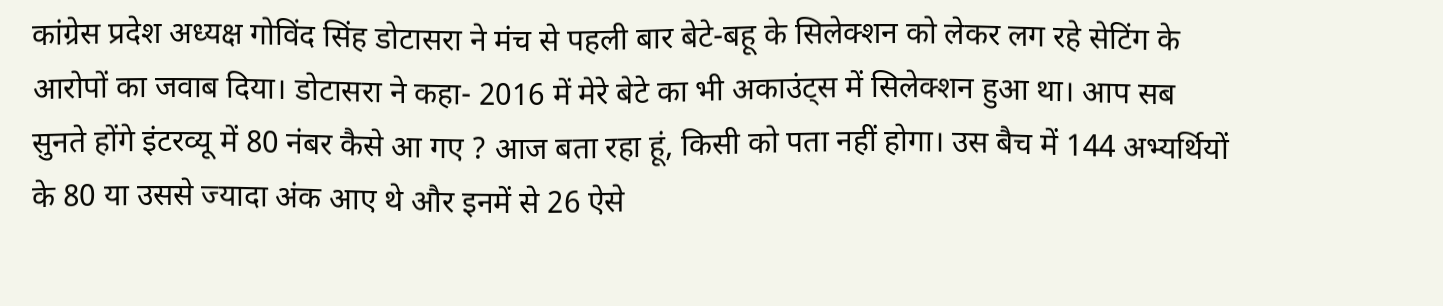कांग्रेस प्रदेश अध्यक्ष गोविंद सिंह डोटासरा ने मंच से पहली बार बेटे-बहू के सिलेक्शन को लेकर लग रहे सेटिंग के आरोपों का जवाब दिया। डोटासरा ने कहा- 2016 में मेरे बेटे का भी अकाउंट्स में सिलेक्शन हुआ था। आप सब सुनते होंगे इंटरव्यू में 80 नंबर कैसे आ गए ? आज बता रहा हूं, किसी को पता नहीं होगा। उस बैच में 144 अभ्यर्थियों के 80 या उससे ज्यादा अंक आए थे और इनमें से 26 ऐसे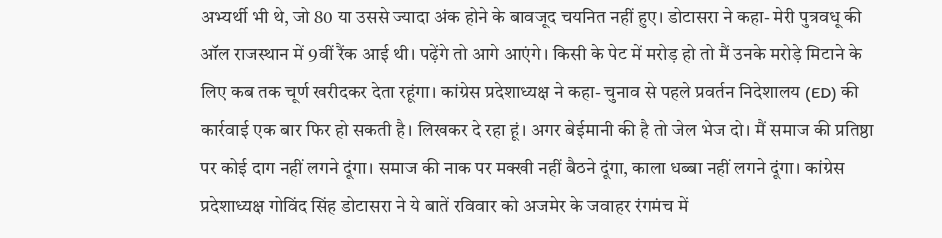अभ्यर्थी भी थे, जो 80 या उससे ज्यादा अंक होने के बावजूद चयनित नहीं हुए। डोटासरा ने कहा- मेरी पुत्रवधू की ऑल राजस्थान में 9वीं रैंक आई थी। पढ़ेंगे तो आगे आएंगे। किसी के पेट में मरोड़ हो तो मैं उनके मरोड़े मिटाने के लिए कब तक चूर्ण खरीदकर देता रहूंगा। कांग्रेस प्रदेशाध्यक्ष ने कहा- चुनाव से पहले प्रवर्तन निदेशालय (ED) की कार्रवाई एक बार फिर हो सकती है। लिखकर दे रहा हूं। अगर बेईमानी की है तो जेल भेज दो। मैं समाज की प्रतिष्ठा पर कोई दाग नहीं लगने दूंगा। समाज की नाक पर मक्खी नहीं बैठने दूंगा, काला धब्बा नहीं लगने दूंगा। कांग्रेस प्रदेशाध्यक्ष गोविंद सिंह डोटासरा ने ये बातें रविवार को अजमेर के जवाहर रंगमंच में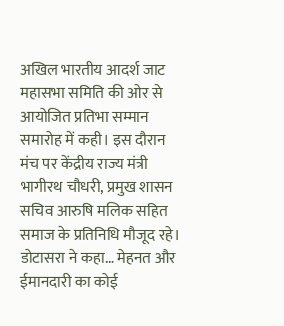अखिल भारतीय आदर्श जाट महासभा समिति की ओर से आयोजित प्रतिभा सम्मान समारोह में कही। इस दौरान मंच पर केंद्रीय राज्य मंत्री भागीरथ चौधरी, प्रमुख शासन सचिव आरुषि मलिक सहित समाज के प्रतिनिधि मौजूद रहे। डोटासरा ने कहा… मेहनत और ईमानदारी का कोई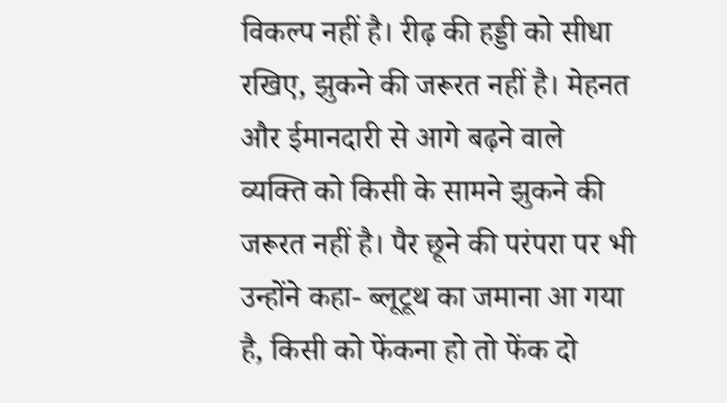विकल्प नहीं है। रीढ़ की हड्डी को सीधा रखिए, झुकने की जरूरत नहीं है। मेहनत और ईमानदारी से आगे बढ़ने वाले व्यक्ति को किसी के सामने झुकने की जरूरत नहीं है। पैर छूने की परंपरा पर भी उन्होंने कहा- ब्लूटूथ का जमाना आ गया है, किसी को फेंकना हो तो फेंक दो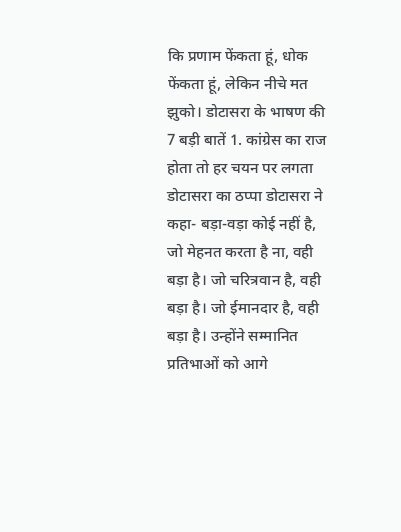कि प्रणाम फेंकता हूं, धोक फेंकता हूं, लेकिन नीचे मत झुको। डोटासरा के भाषण की 7 बड़ी बातें 1. कांग्रेस का राज होता तो हर चयन पर लगता डोटासरा का ठप्पा डोटासरा ने कहा- बड़ा-वड़ा कोई नहीं है, जो मेहनत करता है ना, वही बड़ा है। जो चरित्रवान है, वही बड़ा है। जो ईमानदार है, वही बड़ा है। उन्होंने सम्मानित प्रतिभाओं को आगे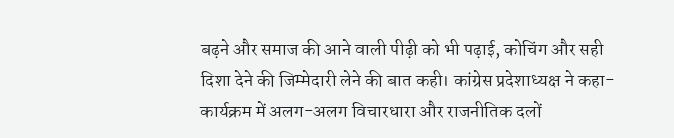बढ़ने और समाज की आने वाली पीढ़ी को भी पढ़ाई, कोचिंग और सही दिशा देने की जिम्मेदारी लेने की बात कही। कांग्रेस प्रदेशाध्यक्ष ने कहा- कार्यक्रम में अलग-अलग विचारधारा और राजनीतिक दलों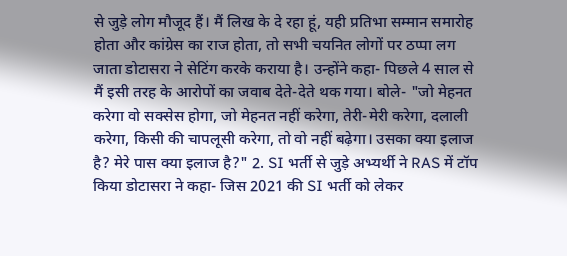से जुड़े लोग मौजूद हैं। मैं लिख के दे रहा हूं, यही प्रतिभा सम्मान समारोह होता और कांग्रेस का राज होता, तो सभी चयनित लोगों पर ठप्पा लग जाता डोटासरा ने सेटिंग करके कराया है। उन्होंने कहा- पिछले 4 साल से मैं इसी तरह के आरोपों का जवाब देते-देते थक गया। बोले- "जो मेहनत करेगा वो सक्सेस होगा, जो मेहनत नहीं करेगा, तेरी-मेरी करेगा, दलाली करेगा, किसी की चापलूसी करेगा, तो वो नहीं बढ़ेगा। उसका क्या इलाज है? मेरे पास क्या इलाज है?" 2. SI भर्ती से जुड़े अभ्यर्थी ने RAS में टॉप किया डोटासरा ने कहा- जिस 2021 की SI भर्ती को लेकर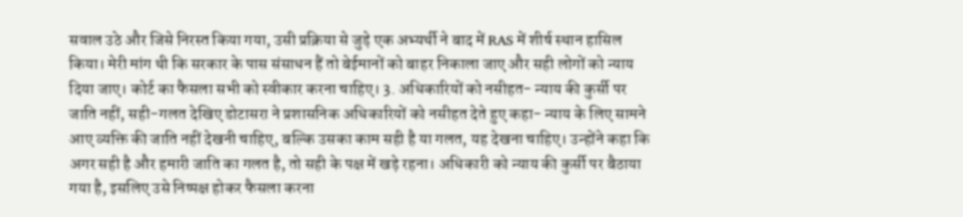सवाल उठे और जिसे निरस्त किया गया, उसी प्रक्रिया से जुड़े एक अभ्यर्थी ने बाद में RAS में शीर्ष स्थान हासिल किया। मेरी मांग थी कि सरकार के पास संसाधन हैं तो बेईमानों को बाहर निकाला जाए और सही लोगों को न्याय दिया जाए। कोर्ट का फैसला सभी को स्वीकार करना चाहिए। 3. अधिकारियों को नसीहत- न्याय की कुर्सी पर जाति नहीं, सही-गलत देखिए डोटासरा ने प्रशासनिक अधिकारियों को नसीहत देते हुए कहा- न्याय के लिए सामने आए व्यक्ति की जाति नहीं देखनी चाहिए, बल्कि उसका काम सही है या गलत, यह देखना चाहिए। उन्होंने कहा कि अगर सही है और हमारी जाति का गलत है, तो सही के पक्ष में खड़े रहना। अधिकारी को न्याय की कुर्सी पर बैठाया गया है, इसलिए उसे निष्पक्ष होकर फैसला करना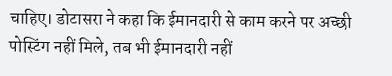चाहिए। डोटासरा ने कहा कि ईमानदारी से काम करने पर अच्छी पोस्टिंग नहीं मिले, तब भी ईमानदारी नहीं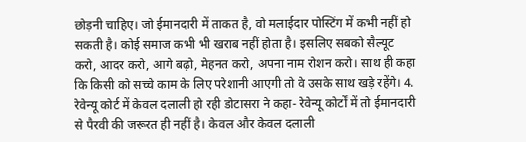छोड़नी चाहिए। जो ईमानदारी में ताकत है, वो मलाईदार पोस्टिंग में कभी नहीं हो सकती है। कोई समाज कभी भी खराब नहीं होता है। इसलिए सबको सैल्यूट करो, आदर करो, आगे बढ़ो, मेहनत करो, अपना नाम रोशन करो। साथ ही कहा कि किसी को सच्चे काम के लिए परेशानी आएगी तो वे उसके साथ खड़े रहेंगे। 4. रेवेन्यू कोर्ट में केवल दलाली हो रही डोटासरा ने कहा- रेवेन्यू कोर्टों में तो ईमानदारी से पैरवी की जरूरत ही नहीं है। केवल और केवल दलाली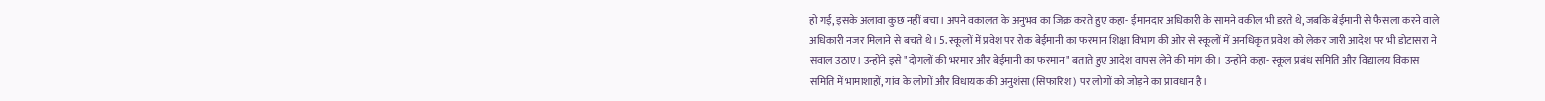हो गई, इसके अलावा कुछ नहीं बचा। अपने वकालत के अनुभव का जिक्र करते हुए कहा- ईमानदार अधिकारी के सामने वकील भी डरते थे, जबकि बेईमानी से फैसला करने वाले अधिकारी नजर मिलाने से बचते थे। 5. स्कूलों में प्रवेश पर रोक बेईमानी का फरमान शिक्षा विभाग की ओर से स्कूलों में अनधिकृत प्रवेश को लेकर जारी आदेश पर भी डोटासरा ने सवाल उठाए। उन्होंने इसे "दोगलों की भरमार और बेईमानी का फरमान" बताते हुए आदेश वापस लेने की मांग की। उन्होंने कहा- स्कूल प्रबंध समिति और विद्यालय विकास समिति में भामाशाहों, गांव के लोगों और विधायक की अनुशंसा (सिफारिश) पर लोगों को जोड़ने का प्रावधान है।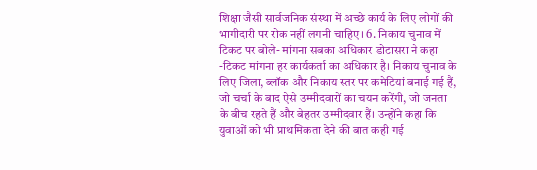शिक्षा जैसी सार्वजनिक संस्था में अच्छे कार्य के लिए लोगों की भागीदारी पर रोक नहीं लगनी चाहिए। 6. निकाय चुनाव में टिकट पर बोले- मांगना सबका अधिकार डोटासरा ने कहा -टिकट मांगना हर कार्यकर्ता का अधिकार है। निकाय चुनाव के लिए जिला, ब्लॉक और निकाय स्तर पर कमेटियां बनाई गई हैं, जो चर्चा के बाद ऐसे उम्मीदवारों का चयन करेंगी, जो जनता के बीच रहते हैं और बेहतर उम्मीदवार हैं। उन्होंने कहा कि युवाओं को भी प्राथमिकता देने की बात कही गई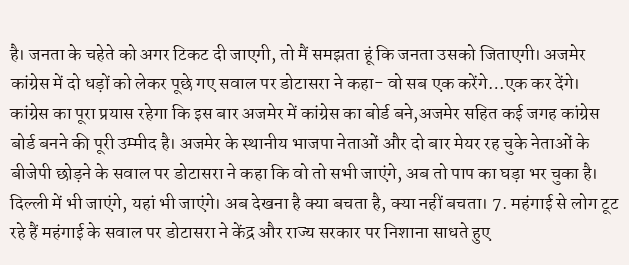है। जनता के चहेते को अगर टिकट दी जाएगी, तो मैं समझता हूं कि जनता उसको जिताएगी। अजमेर कांग्रेस में दो धड़ों को लेकर पूछे गए सवाल पर डोटासरा ने कहा- वो सब एक करेंगे…एक कर देंगे। कांग्रेस का पूरा प्रयास रहेगा कि इस बार अजमेर में कांग्रेस का बोर्ड बने,अजमेर सहित कई जगह कांग्रेस बोर्ड बनने की पूरी उम्मीद है। अजमेर के स्थानीय भाजपा नेताओं और दो बार मेयर रह चुके नेताओं के बीजेपी छोड़ने के सवाल पर डोटासरा ने कहा कि वो तो सभी जाएंगे, अब तो पाप का घड़ा भर चुका है। दिल्ली में भी जाएंगे, यहां भी जाएंगे। अब देखना है क्या बचता है, क्या नहीं बचता। 7. महंगाई से लोग टूट रहे हैं महंगाई के सवाल पर डोटासरा ने केंद्र और राज्य सरकार पर निशाना साधते हुए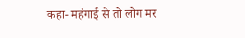कहा- महंगाई से तो लोग मर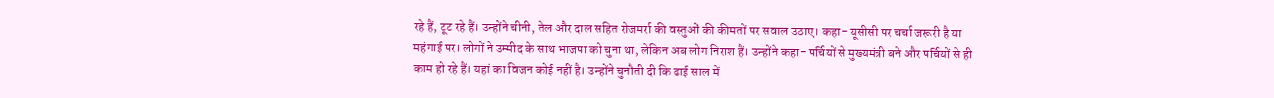रहे हैं, टूट रहे हैं। उन्होंने चीनी, तेल और दाल सहित रोजमर्रा की वस्तुओं की कीमतों पर सवाल उठाए। कहा- यूसीसी पर चर्चा जरूरी है या महंगाई पर। लोगों ने उम्मीद के साथ भाजपा को चुना था, लेकिन अब लोग निराश हैं। उन्होंने कहा- पर्चियों से मुख्यमंत्री बने और पर्चियों से ही काम हो रहे हैं। यहां का विजन कोई नहीं है। उन्होंने चुनौती दी कि ढाई साल में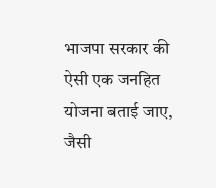भाजपा सरकार की ऐसी एक जनहित योजना बताई जाए, जैसी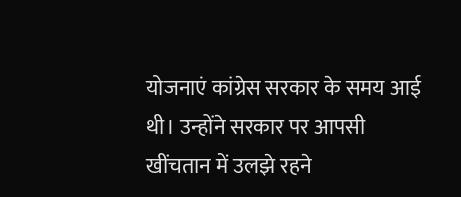योजनाएं कांग्रेस सरकार के समय आई थी। उन्होंने सरकार पर आपसी खींचतान में उलझे रहने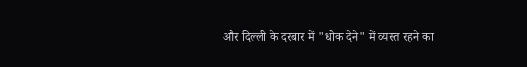और दिल्ली के दरबार में "धोक देने" में व्यस्त रहने का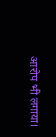आरोप भी लगाया।